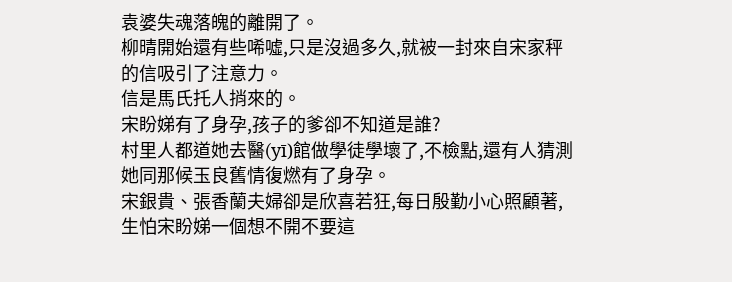袁婆失魂落魄的離開了。
柳晴開始還有些唏噓,只是沒過多久,就被一封來自宋家秤的信吸引了注意力。
信是馬氏托人捎來的。
宋盼娣有了身孕,孩子的爹卻不知道是誰?
村里人都道她去醫(yī)館做學徒學壞了,不檢點,還有人猜測她同那候玉良舊情復燃有了身孕。
宋銀貴、張香蘭夫婦卻是欣喜若狂,每日殷勤小心照顧著,生怕宋盼娣一個想不開不要這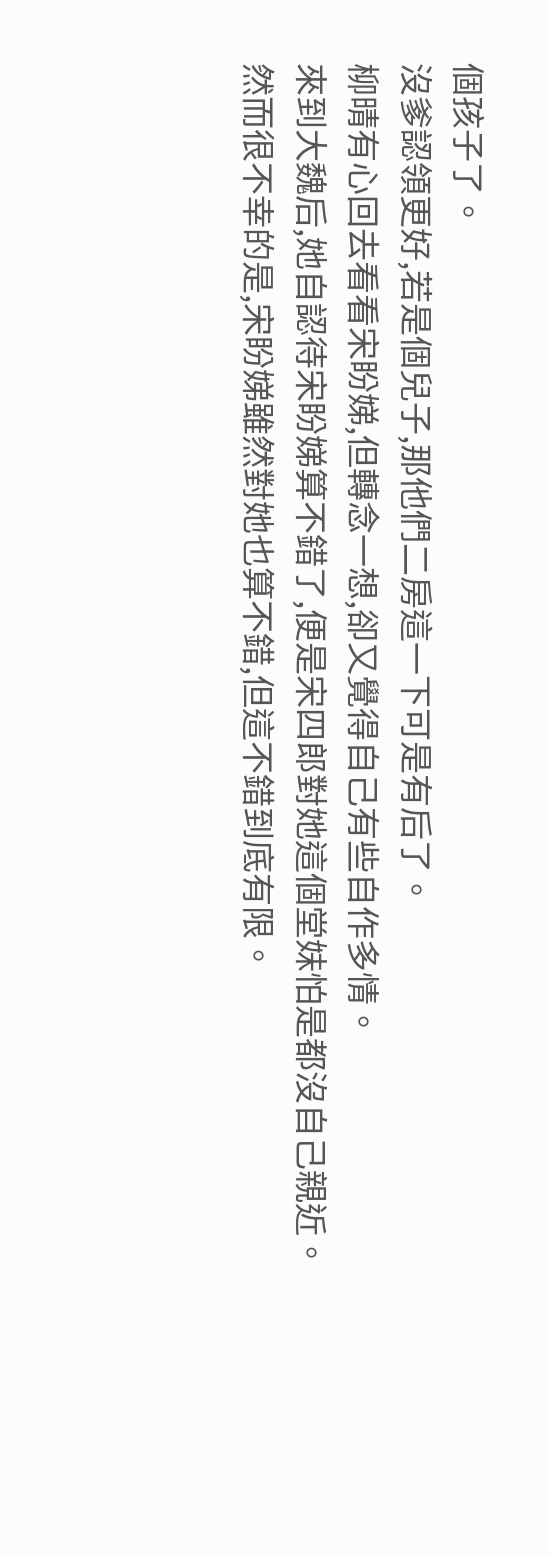個孩子了。
沒爹認領更好,若是個兒子,那他們二房這一下可是有后了。
柳晴有心回去看看宋盼娣,但轉念一想,卻又覺得自己有些自作多情。
來到大魏后,她自認待宋盼娣算不錯了,便是宋四郎對她這個堂妹怕是都沒自己親近。
然而很不幸的是,宋盼娣雖然對她也算不錯,但這不錯到底有限。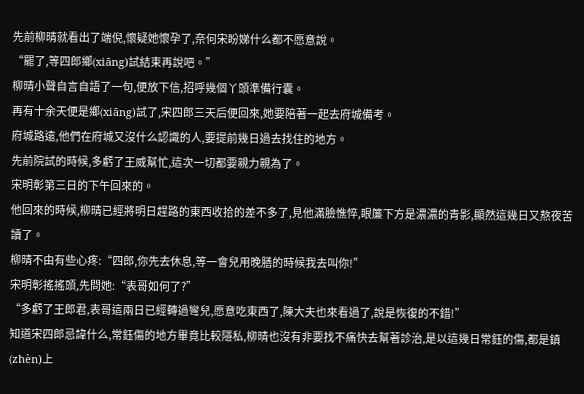先前柳晴就看出了端倪,懷疑她懷孕了,奈何宋盼娣什么都不愿意說。
“罷了,等四郎鄉(xiāng)試結束再說吧。”
柳晴小聲自言自語了一句,便放下信,招呼幾個丫頭準備行囊。
再有十余天便是鄉(xiāng)試了,宋四郎三天后便回來,她要陪著一起去府城備考。
府城路遠,他們在府城又沒什么認識的人,要提前幾日過去找住的地方。
先前院試的時候,多虧了王威幫忙,這次一切都要親力親為了。
宋明彰第三日的下午回來的。
他回來的時候,柳晴已經將明日趕路的東西收拾的差不多了,見他滿臉憔悴,眼簾下方是濃濃的青影,顯然這幾日又熬夜苦讀了。
柳晴不由有些心疼:“四郎,你先去休息,等一會兒用晚膳的時候我去叫你!”
宋明彰搖搖頭,先問她:“表哥如何了?”
“多虧了王郎君,表哥這兩日已經轉過彎兒,愿意吃東西了,陳大夫也來看過了,說是恢復的不錯!”
知道宋四郎忌諱什么,常鈺傷的地方畢竟比較隱私,柳晴也沒有非要找不痛快去幫著診治,是以這幾日常鈺的傷,都是鎮(zhèn)上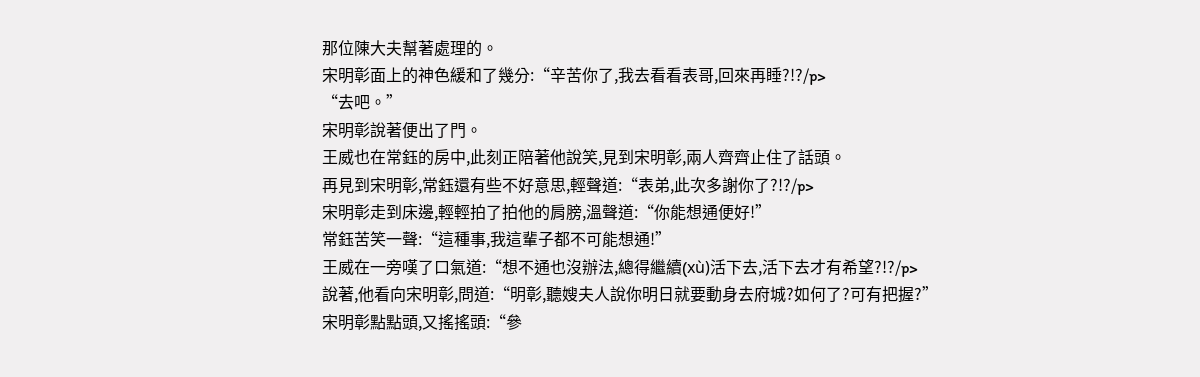那位陳大夫幫著處理的。
宋明彰面上的神色緩和了幾分:“辛苦你了,我去看看表哥,回來再睡?!?/p>
“去吧。”
宋明彰說著便出了門。
王威也在常鈺的房中,此刻正陪著他說笑,見到宋明彰,兩人齊齊止住了話頭。
再見到宋明彰,常鈺還有些不好意思,輕聲道:“表弟,此次多謝你了?!?/p>
宋明彰走到床邊,輕輕拍了拍他的肩膀,溫聲道:“你能想通便好!”
常鈺苦笑一聲:“這種事,我這輩子都不可能想通!”
王威在一旁嘆了口氣道:“想不通也沒辦法,總得繼續(xù)活下去,活下去才有希望?!?/p>
說著,他看向宋明彰,問道:“明彰,聽嫂夫人說你明日就要動身去府城?如何了?可有把握?”
宋明彰點點頭,又搖搖頭:“參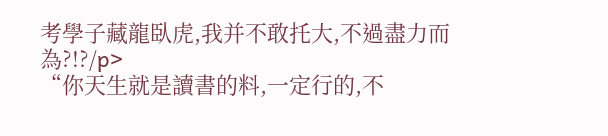考學子藏龍臥虎,我并不敢托大,不過盡力而為?!?/p>
“你天生就是讀書的料,一定行的,不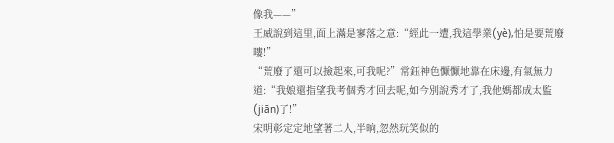像我——”
王威說到這里,面上滿是寥落之意:“經此一遭,我這學業(yè),怕是要荒廢嘍!”
“荒廢了還可以撿起來,可我呢?”常鈺神色懨懨地靠在床邊,有氣無力道:“我娘還指望我考個秀才回去呢,如今別說秀才了,我他媽都成太監(jiān)了!”
宋明彰定定地望著二人,半晌,忽然玩笑似的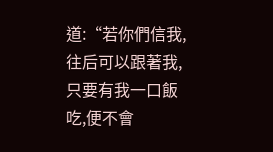道:“若你們信我,往后可以跟著我,只要有我一口飯吃,便不會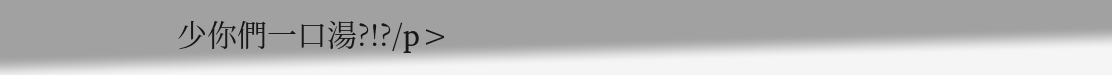少你們一口湯?!?/p>